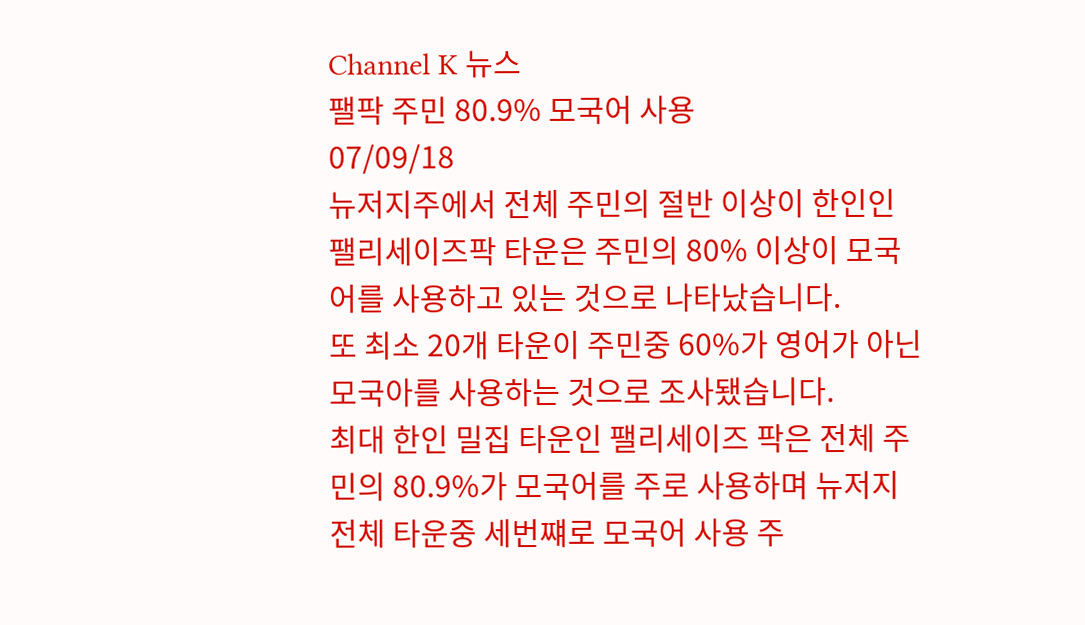Channel K 뉴스
팰팍 주민 80.9% 모국어 사용
07/09/18
뉴저지주에서 전체 주민의 절반 이상이 한인인 팰리세이즈팍 타운은 주민의 80% 이상이 모국어를 사용하고 있는 것으로 나타났습니다.
또 최소 20개 타운이 주민중 60%가 영어가 아닌 모국아를 사용하는 것으로 조사됐습니다.
최대 한인 밀집 타운인 팰리세이즈 팍은 전체 주민의 80.9%가 모국어를 주로 사용하며 뉴저지 전체 타운중 세번쨰로 모국어 사용 주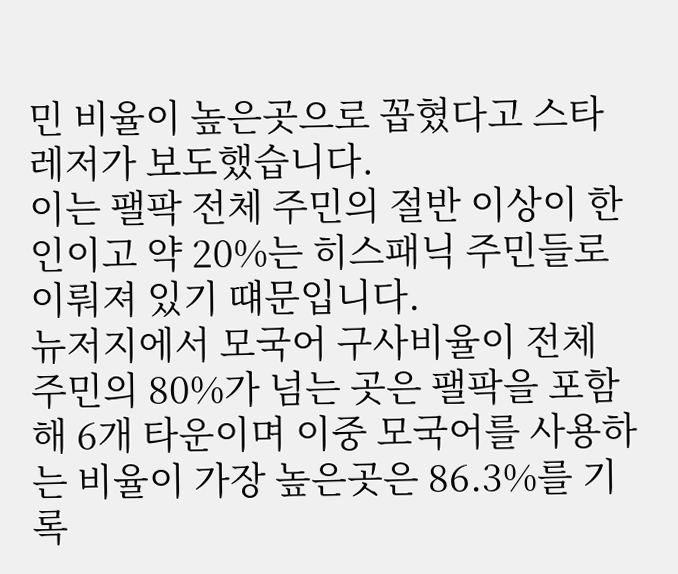민 비율이 높은곳으로 꼽혔다고 스타레저가 보도했습니다.
이는 팰팍 전체 주민의 절반 이상이 한인이고 약 20%는 히스패닉 주민들로 이뤄져 있기 떄문입니다.
뉴저지에서 모국어 구사비율이 전체 주민의 80%가 넘는 곳은 팰팍을 포함해 6개 타운이며 이중 모국어를 사용하는 비율이 가장 높은곳은 86.3%를 기록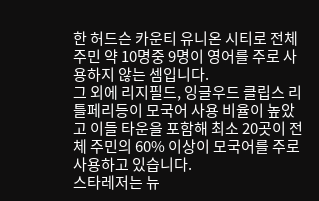한 허드슨 카운티 유니온 시티로 전체 주민 약 10명중 9명이 영어를 주로 사용하지 않는 셈입니다.
그 외에 리지필드, 잉글우드 클립스 리틀페리등이 모국어 사용 비율이 높았고 이들 타운을 포함해 최소 20곳이 전체 주민의 60% 이상이 모국어를 주로 사용하고 있습니다.
스타레저는 뉴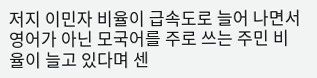저지 이민자 비율이 급속도로 늘어 나면서 영어가 아닌 모국어를 주로 쓰는 주민 비율이 늘고 있다며 센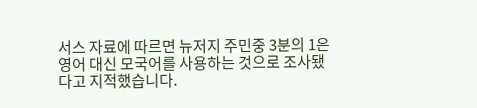서스 자료에 따르면 뉴저지 주민중 3분의 1은 영어 대신 모국어를 사용하는 것으로 조사됐다고 지적했습니다.